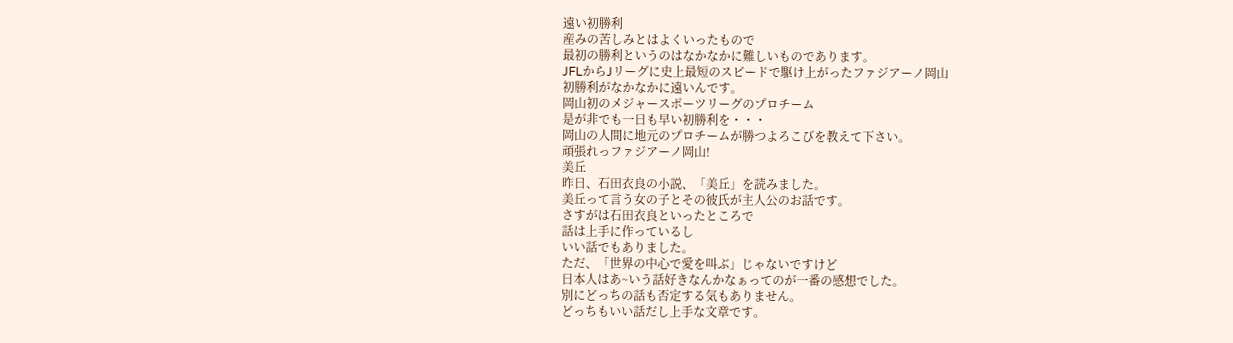遠い初勝利
産みの苦しみとはよくいったもので
最初の勝利というのはなかなかに難しいものであります。
JFLからJリーグに史上最短のスピードで駆け上がったファジアーノ岡山
初勝利がなかなかに遠いんです。
岡山初のメジャースポーツリーグのプロチーム
是が非でも一日も早い初勝利を・・・
岡山の人間に地元のプロチームが勝つよろこびを教えて下さい。
頑張れっファジアーノ岡山!
美丘
昨日、石田衣良の小説、「美丘」を読みました。
美丘って言う女の子とその彼氏が主人公のお話です。
さすがは石田衣良といったところで
話は上手に作っているし
いい話でもありました。
ただ、「世界の中心で愛を叫ぶ」じゃないですけど
日本人はあ~いう話好きなんかなぁってのが一番の感想でした。
別にどっちの話も否定する気もありません。
どっちもいい話だし上手な文章です。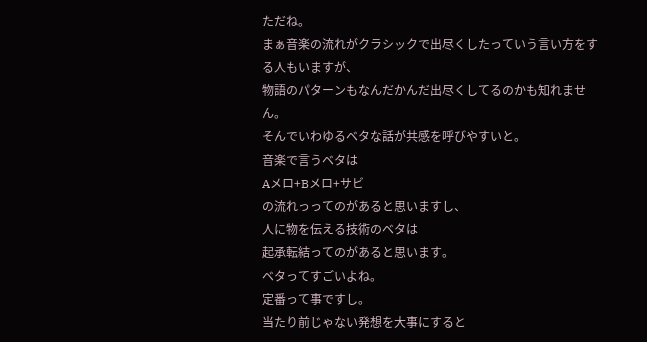ただね。
まぁ音楽の流れがクラシックで出尽くしたっていう言い方をする人もいますが、
物語のパターンもなんだかんだ出尽くしてるのかも知れません。
そんでいわゆるベタな話が共感を呼びやすいと。
音楽で言うベタは
Aメロ+Bメロ+サビ
の流れっってのがあると思いますし、
人に物を伝える技術のベタは
起承転結ってのがあると思います。
ベタってすごいよね。
定番って事ですし。
当たり前じゃない発想を大事にすると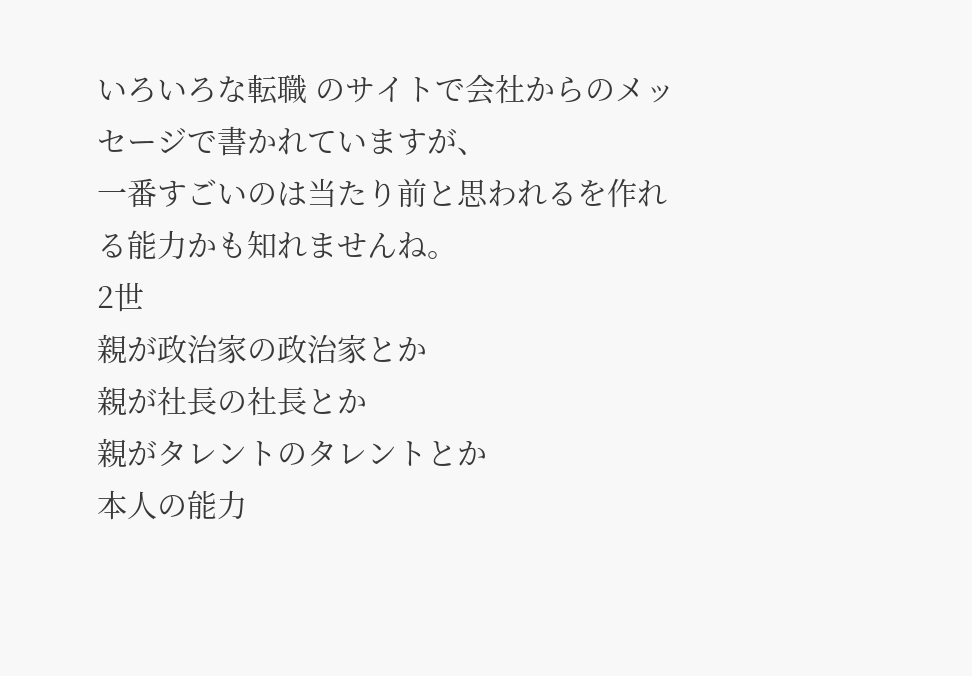いろいろな転職 のサイトで会社からのメッセージで書かれていますが、
一番すごいのは当たり前と思われるを作れる能力かも知れませんね。
2世
親が政治家の政治家とか
親が社長の社長とか
親がタレントのタレントとか
本人の能力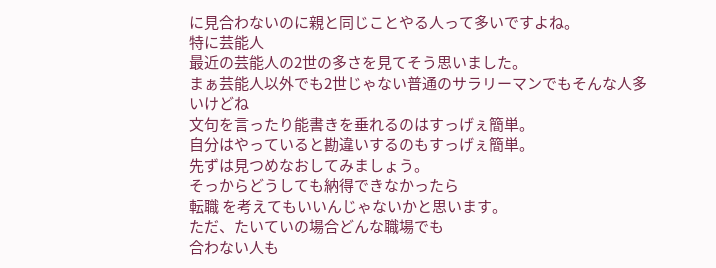に見合わないのに親と同じことやる人って多いですよね。
特に芸能人
最近の芸能人の2世の多さを見てそう思いました。
まぁ芸能人以外でも2世じゃない普通のサラリーマンでもそんな人多いけどね
文句を言ったり能書きを垂れるのはすっげぇ簡単。
自分はやっていると勘違いするのもすっげぇ簡単。
先ずは見つめなおしてみましょう。
そっからどうしても納得できなかったら
転職 を考えてもいいんじゃないかと思います。
ただ、たいていの場合どんな職場でも
合わない人も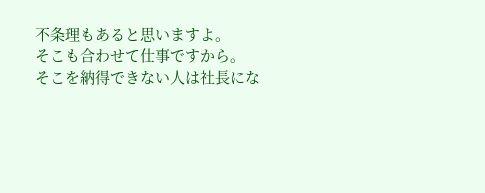不条理もあると思いますよ。
そこも合わせて仕事ですから。
そこを納得できない人は社長にな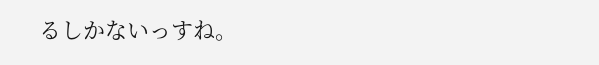るしかないっすね。